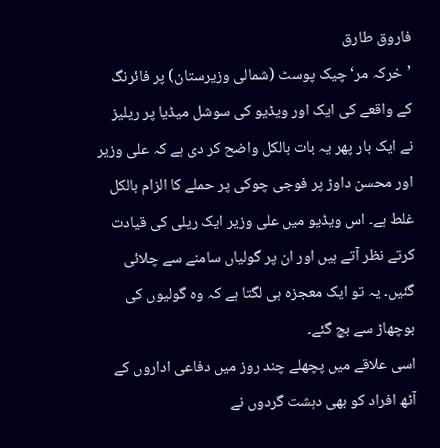فاروق طارق
’خرکہ مر‘ چیک پوسٹ (شمالی وزیرستان) پر فائرنگ کے واقعے کی ایک اور ویڈیو کی سوشل میڈیا پر ریلیز نے ایک بار پھر یہ بات بالکل واضح کر دی ہے کہ علی وزیر اور محسن داوڑ پر فوجی چوکی پر حملے کا الزام بالکل غلط ہے۔ اس ویڈیو میں علی وزیر ایک ریلی کی قیادت کرتے نظر آتے ہیں اور ان پر گولیاں سامنے سے چلائی گئیں۔ یہ تو ایک معجزہ ہی لگتا ہے کہ وہ گولیوں کی بوچھاڑ سے بچ گئے۔
اسی علاقے میں پچھلے چند روز میں دفاعی اداروں کے آٹھ افراد کو بھی دہشت گردوں نے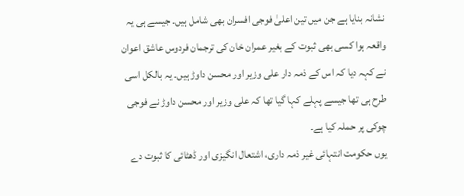نشانہ بنایا ہے جن میں تین اعلیٰ فوجی افسران بھی شامل ہیں۔ جیسے ہی یہ واقعہ ہوا کسی بھی ثبوت کے بغیر عمران خان کی ترجمان فردوس عاشق اعوان نے کہہ دیا کہ اس کے ذمہ دار علی وزیر اور محسن داوڑ ہیں۔ یہ بالکل اسی طرح ہی تھا جیسے پہلے کہا گیا تھا کہ علی وزیر اور محسن داوڑ نے فوجی چوکی پر حملہ کیا ہے۔
یوں حکومت انتہائی غیر ذمہ داری، اشتعال انگیزی اور ڈھٹائی کا ثبوت دے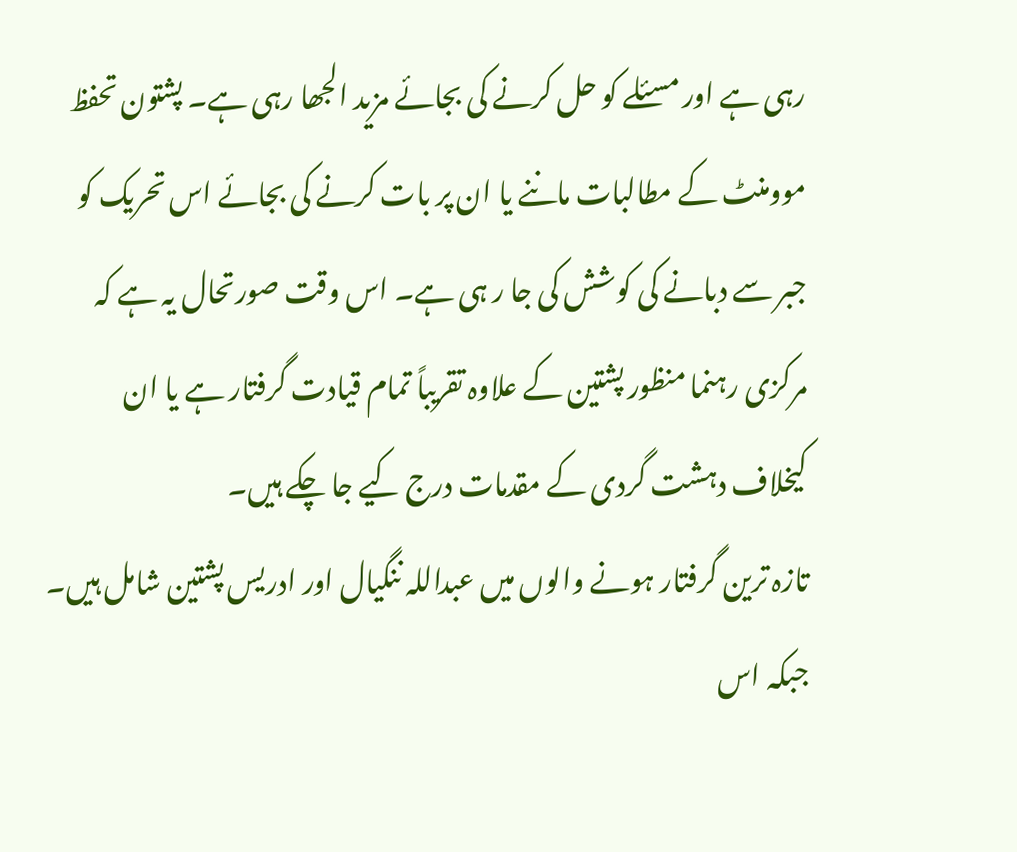رہی ہے اور مسئلے کو حل کرنے کی بجائے مزید الجھا رہی ہے۔ پشتون تحفظ موومنٹ کے مطالبات ماننے یا ان پر بات کرنے کی بجائے اس تحریک کو جبر سے دبانے کی کوشش کی جا ر ہی ہے۔ اس وقت صورتحال یہ ہے کہ مرکزی رہنما منظور پشتین کے علاوہ تقریباً تمام قیادت گرفتار ہے یا ان کیخلاف دہشت گردی کے مقدمات درج کیے جا چکے ہیں۔
تازہ ترین گرفتار ہونے والوں میں عبداللہ ننگیال اور ادریس پشتین شامل ہیں۔ جبکہ اس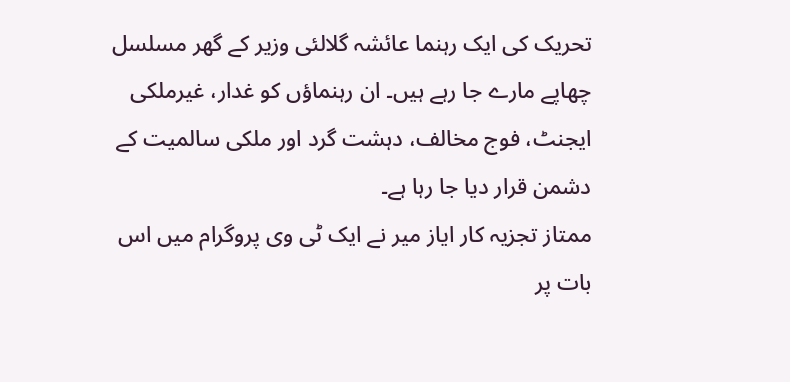تحریک کی ایک رہنما عائشہ گلالئی وزیر کے گھر مسلسل چھاپے مارے جا رہے ہیں۔ ان رہنماؤں کو غدار، غیرملکی ایجنٹ، فوج مخالف، دہشت گرد اور ملکی سالمیت کے دشمن قرار دیا جا رہا ہے۔
ممتاز تجزیہ کار ایاز میر نے ایک ٹی وی پروگرام میں اس بات پر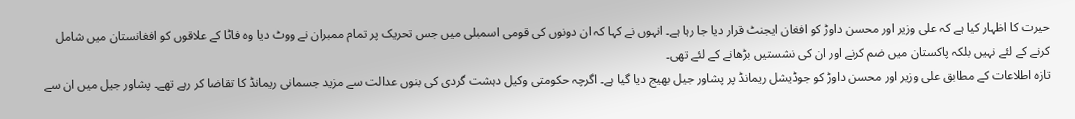حیرت کا اظہار کیا ہے کہ علی وزیر اور محسن داوڑ کو افغان ایجنٹ قرار دیا جا رہا ہے۔ انہوں نے کہا کہ ان دونوں کی قومی اسمبلی میں جس تحریک پر تمام ممبران نے ووٹ دیا وہ فاٹا کے علاقوں کو افغانستان میں شامل کرنے کے لئے نہیں بلکہ پاکستان میں ضم کرنے اور ان کی نشستیں بڑھانے کے لئے تھی۔
تازہ اطلاعات کے مطابق علی وزیر اور محسن داوڑ کو جوڈیشل ریمانڈ پر پشاور جیل بھیج دیا گیا ہے۔ اگرچہ حکومتی وکیل دہشت گردی کی بنوں عدالت سے مزید جسمانی ریمانڈ کا تقاضا کر رہے تھے۔ پشاور جیل میں ان سے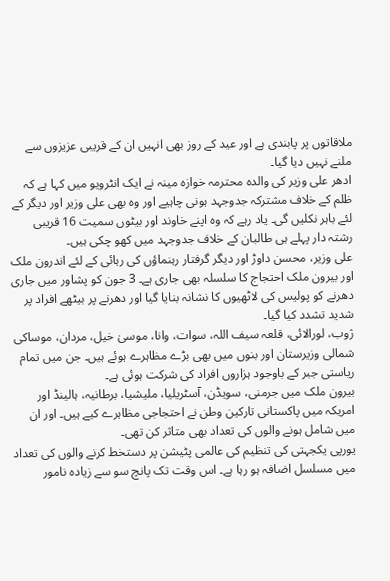ملاقاتوں پر پابندی ہے اور عید کے روز بھی انہیں ان کے قریبی عزیزوں سے ملنے نہیں دیا گیا۔
ادھر علی وزیر کی والدہ محترمہ خوازہ مینہ نے ایک انٹرویو میں کہا ہے کہ ظلم کے خلاف مشترکہ جدوجہد ہونی چاہیے اور وہ بھی علی وزیر اور دیگر کے لئے باہر نکلیں گی۔ یاد رہے کہ وہ اپنے خاوند اور بیٹوں سمیت 16 قریبی رشتہ دار پہلے ہی طالبان کے خلاف جدوجہد میں کھو چکی ہیں۔
علی وزیر، محسن داوڑ اور دیگر گرفتار رہنماؤں کی رہائی کے لئے اندرون ملک اور بیرون ملک احتجاج کا سلسلہ بھی جاری ہے۔ 3 جون کو پشاور میں جاری دھرنے کو پولیس کی لاٹھیوں کا نشانہ بنایا گیا اور دھرنے پر بیٹھے افراد پر شدید تشدد کیا گیا۔
ژوب، لورالائی، قلعہ سیف اللہ، سوات، وانا، موسیٰ خیل، مردان، موساکی شمالی وزیرستان اور بنوں میں بھی بڑے مظاہرے ہوئے ہیں۔ جن میں تمام ریاستی جبر کے باوجود ہزاروں افراد کی شرکت ہوئی ہے۔
بیرون ملک میں جرمنی، سویڈن، آسٹریلیا، ملیشیا، برطانیہ، ہالینڈ اور امریکہ میں پاکستانی تارکین وطن نے احتجاجی مظاہرے کیے ہیں۔ اور ان میں شامل ہونے والوں کی تعداد بھی متاثر کن تھی۔
یورپی یکجہتی کی تنظیم کی عالمی پٹیشن پر دستخط کرنے والوں کی تعداد میں مسلسل اضافہ ہو رہا ہے۔ اس وقت تک پانچ سو سے زیادہ نامور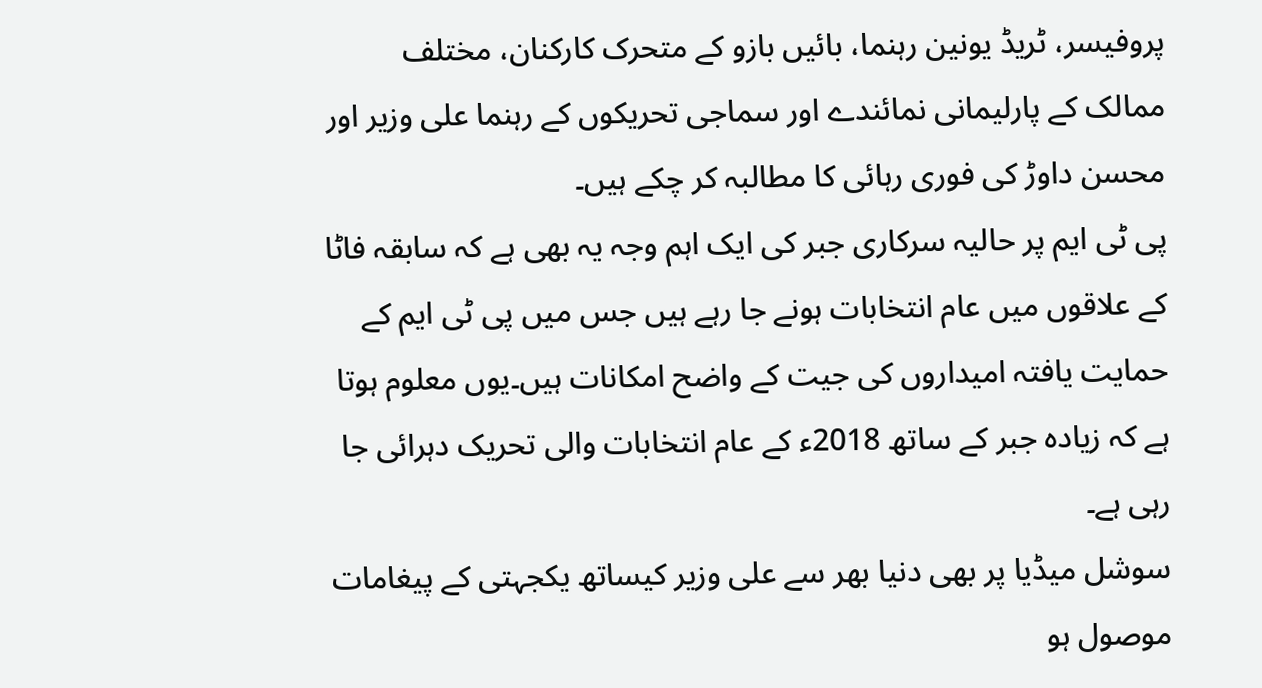پروفیسر، ٹریڈ یونین رہنما، بائیں بازو کے متحرک کارکنان، مختلف ممالک کے پارلیمانی نمائندے اور سماجی تحریکوں کے رہنما علی وزیر اور محسن داوڑ کی فوری رہائی کا مطالبہ کر چکے ہیں۔
پی ٹی ایم پر حالیہ سرکاری جبر کی ایک اہم وجہ یہ بھی ہے کہ سابقہ فاٹا کے علاقوں میں عام انتخابات ہونے جا رہے ہیں جس میں پی ٹی ایم کے حمایت یافتہ امیداروں کی جیت کے واضح امکانات ہیں۔یوں معلوم ہوتا ہے کہ زیادہ جبر کے ساتھ 2018ء کے عام انتخابات والی تحریک دہرائی جا رہی ہے۔
سوشل میڈیا پر بھی دنیا بھر سے علی وزیر کیساتھ یکجہتی کے پیغامات موصول ہو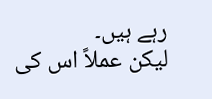رہے ہیں۔
لیکن عملاً اس کی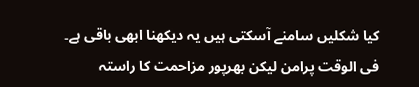کیا شکلیں سامنے آسکتی ہیں یہ دیکھنا ابھی باقی ہے۔ فی الوقت پرامن لیکن بھرپور مزاحمت کا راستہ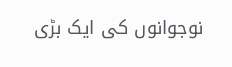نوجوانوں کی ایک بڑی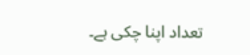تعداد اپنا چکی ہے۔